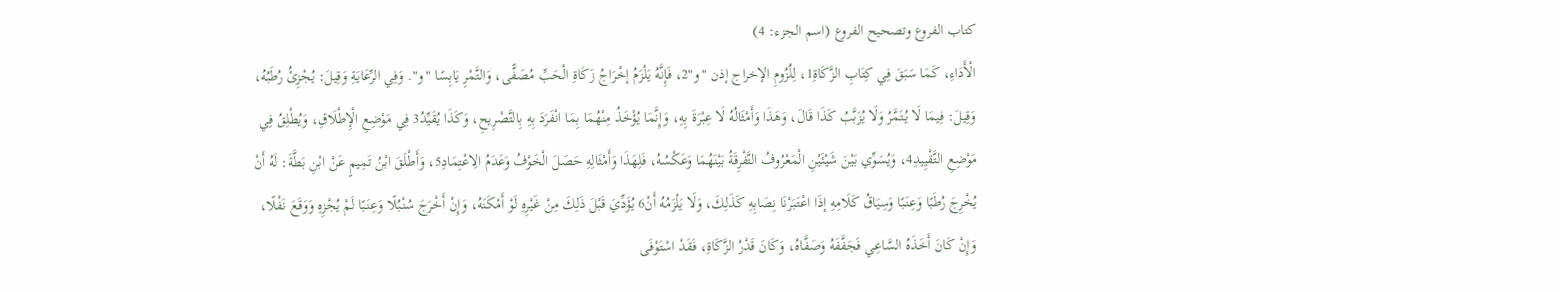كتاب الفروع وتصحيح الفروع (اسم الجزء: 4)
الْأَدَاءِ، كَمَا سَبَقَ فِي كِتَابِ الزَّكَاةِ1، لِلُزُومِ الإخراج إذن "و"2، فَإِنَّهُ يَلْزَمُ إخْرَاجُ زَكَاةِ الْحَبِّ مُصَفًّى، وَالتَّمْرِ يَابِسًا "و". وَفِي الرِّعَايَةِ وَقِيلَ: يُجْزِئُ رُطَبُهُ، وَقِيلَ: فِيمَا لَا يُتَمَّرُ وَلَا يُزَبَّبُ كَذَا قَالَ، وَهَذَا وَأَمْثَالُهُ لَا عِبْرَةَ بِهِ، وَإِنَّمَا يُؤْخَذُ مِنْهُمَا بِمَا انْفَرَدَ بِهِ بِالتَّصْرِيحِ، وَكَذَا يُقَيِّدُ3 فِي مَوْضِعِ الْإِطْلَاقِ، وَيُطْلِقُ فِي مَوْضِعِ التَّقْيِيدِ4، وَيُسَوِّي بَيْنَ شَيْئَيْنِ الْمَعْرُوفُ التَّفْرِقَةُ بَيْنَهُمَا وَعَكْسُهُ، فَلِهَذَا وَأَمْثَالِهِ حَصَلَ الْخَوْفُ وَعَدَمُ الِاعْتِمَادِ5، وَأَطْلَقَ ابْنُ تَمِيمٍ عَنْ ابْنِ بَطَّةَ: لَهُ أَنْ يُخْرِجَ رُطَبًا وَعِنَبًا وَسِيَاقُ كَلَامِهِ إذَا اعْتَبَرْنَا نِصَابِهِ كَذَلِكَ، وَلَا يَلْزَمُهُ أَنْ6 يُؤَدِّيَ قَبْلَ ذَلِكَ مِنْ غَيْرِهِ لَوْ أَمْكَنَهُ، وَإِنْ أَخْرَجَ سُنْبُلًا وَعِنَبًا لَمْ يُجْزِهِ وَوَقَعَ نَفْلًا، وَإِنْ كَانَ أَخَذَهُ السَّاعِي فَجَفَّفَهُ وَصَفَّاهُ، وَكَانَ قَدْرُ الزَّكَاةِ، فَقَدْ اسْتَوْفَى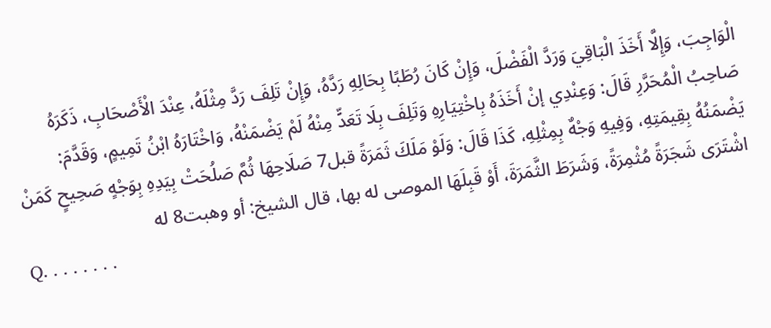الْوَاجِبَ، وَإِلَّا أَخَذَ الْبَاقِيَ وَرَدَّ الْفَضْلَ، وَإِنْ كَانَ رُطَبًا بِحَالِهِ رَدَّهُ، وَإِنْ تَلِفَ رَدَّ مِثْلَهُ، عِنْدَ الْأَصْحَابِ، ذَكَرَهُ صَاحِبُ الْمُحَرَّرِ قَالَ: وَعِنْدِي إنْ أَخَذَهُ بِاخْتِيَارِهِ وَتَلِفَ بِلَا تَعَدٍّ مِنْهُ لَمْ يَضْمَنْهُ، وَاخْتَارَهُ ابْنُ تَمِيمٍ، وَقَدَّمَ: يَضْمَنُهُ بِقِيمَتِهِ، وَفِيهِ وَجْهٌ بِمِثْلِهِ، كَذَا قَالَ: وَلَوْ مَلَكَ ثَمَرَةً قبل7 صَلَاحِهَا ثُمَّ صَلُحَتْ بِيَدِهِ بِوَجْهٍ صَحِيحٍ كَمَنْ اشْتَرَى شَجَرَةً مُثْمِرَةً، وَشَرَطَ الثَّمَرَةَ، أَوْ قَبِلَهَا الموصى له بها، قال الشيخ: أو وهبت8 له
Q. . . . . . . .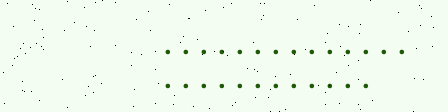. . . . . . . . . . . . . . . . . . . . . . . . . .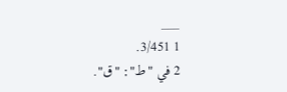___
1 3/451.
2 في "ط": "ق".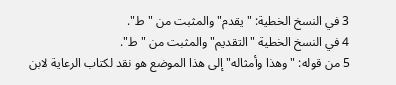3 في النسخ الخطية: "يقدم" والمثبت من "ط".
4 في النسخ الخطية "التقديم" والمثبت من "ط".
5 من قوله: "وهذا وأمثاله" إلى هذا الموضع هو نقد لكتاب الرعاية لابن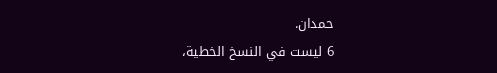حمدان.
6 ليست في النسخ الخطية،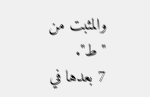والمثبت من "ط".
7 بعدها في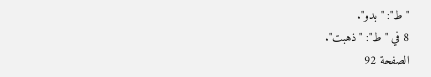"ط": "بدو".
8 في "ط": "ذهبت".
الصفحة 92